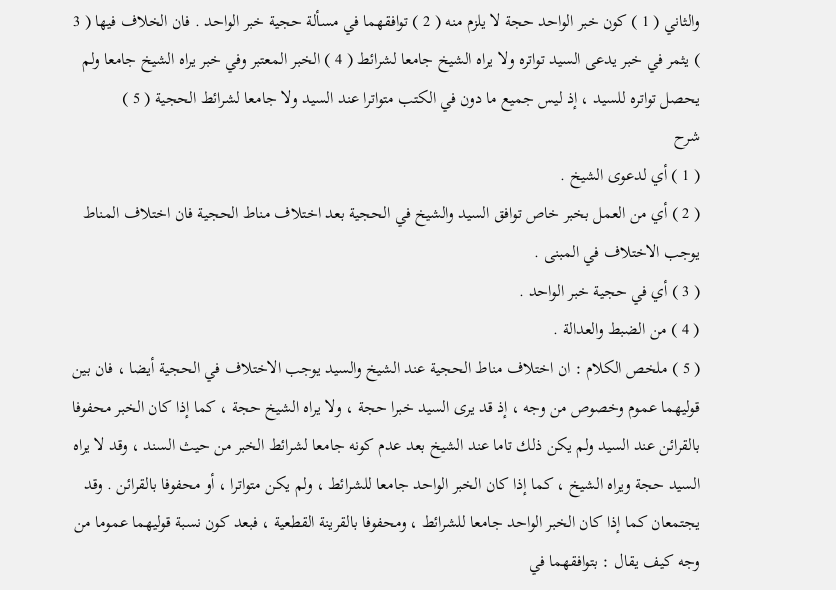والثاني ( 1 ) كون خبر الواحد حجة لا يلزم منه ( 2 ) توافقهما في مسألة حجية خبر الواحد . فان الخلاف فيها ( 3 ) يثمر في خبر يدعى السيد تواتره ولا يراه الشيخ جامعا لشرائط ( 4 ) الخبر المعتبر وفي خبر يراه الشيخ جامعا ولم يحصل تواتره للسيد ، إذ ليس جميع ما دون في الكتب متواترا عند السيد ولا جامعا لشرائط الحجية ( 5 )
شرح
( 1 ) أي لدعوى الشيخ .
( 2 ) أي من العمل بخبر خاص توافق السيد والشيخ في الحجية بعد اختلاف مناط الحجية فان اختلاف المناط يوجب الاختلاف في المبنى .
( 3 ) أي في حجية خبر الواحد .
( 4 ) من الضبط والعدالة .
( 5 ) ملخص الكلام : ان اختلاف مناط الحجية عند الشيخ والسيد يوجب الاختلاف في الحجية أيضا ، فان بين قوليهما عموم وخصوص من وجه ، إذ قد يرى السيد خبرا حجة ، ولا يراه الشيخ حجة ، كما إذا كان الخبر محفوفا بالقرائن عند السيد ولم يكن ذلك تاما عند الشيخ بعد عدم كونه جامعا لشرائط الخبر من حيث السند ، وقد لا يراه السيد حجة ويراه الشيخ ، كما إذا كان الخبر الواحد جامعا للشرائط ، ولم يكن متواترا ، أو محفوفا بالقرائن . وقد يجتمعان كما إذا كان الخبر الواحد جامعا للشرائط ، ومحفوفا بالقرينة القطعية ، فبعد كون نسبة قوليهما عموما من وجه كيف يقال : بتوافقهما في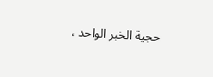حجية الخبر الواحد ،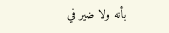بأنه ولا ضير في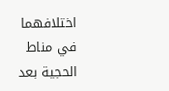اختلافهما في مناط الحجية بعد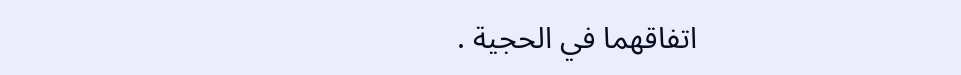اتفاقهما في الحجية .